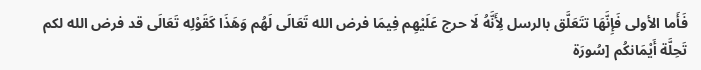فَأَما الأولى فَإِنَّهَا تتَعَلَّق بالرسل لِأَنَّهُ لَا حرج عَلَيْهِم فِيمَا فرض الله تَعَالَى لَهُم وَهَذَا كَقَوْلِه تَعَالَى قد فرض الله لكم تَحِلَّة أَيْمَانكُم [سُورَة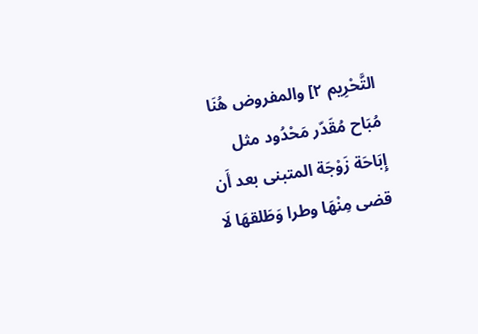التَّحْرِيم ٢] والمفروض هُنَا مُبَاح مُقَدّر مَحْدُود مثل إِبَاحَة زَوْجَة المتبنى بعد أَن قضى مِنْهَا وطرا وَطَلقهَا لَا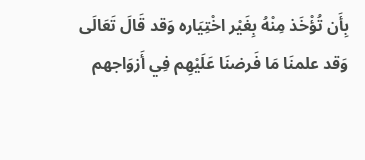بِأَن تُؤْخَذ مِنْهُ بِغَيْر اخْتِيَاره وَقد قَالَ تَعَالَى وَقد علمنَا مَا فَرضنَا عَلَيْهِم فِي أَزوَاجهم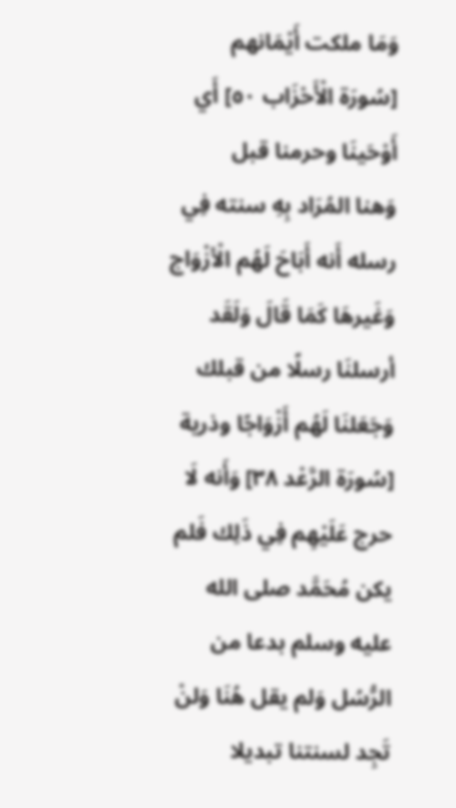وَمَا ملكت أَيْمَانهم [سُورَة الْأَحْزَاب ٥٠] أَي أَوْحَينَا وحرمنا قبل
وَهنا المُرَاد بِهِ سنته فِي رسله أَنه أَبَاحَ لَهُم الْأزْوَاج وَغَيرهَا كَمَا قَالَ وَلَقَد أرسلنَا رسلًا من قبلك وَجَعَلنَا لَهُم أَزْوَاجًا وذرية [سُورَة الرَّعْد ٣٨] وَأَنه لَا حرج عَلَيْهِم فِي ذَلِك فَلم يكن مُحَمَّد صلى الله عليه وسلم بدعا من الرُّسُل وَلم يقل هُنَا وَلنْ تَجِد لسنتنا تبديلا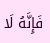فَإِنَّهُ لَا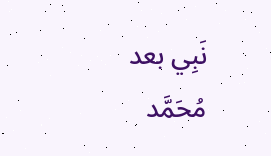نَبِي بعد مُحَمَّد